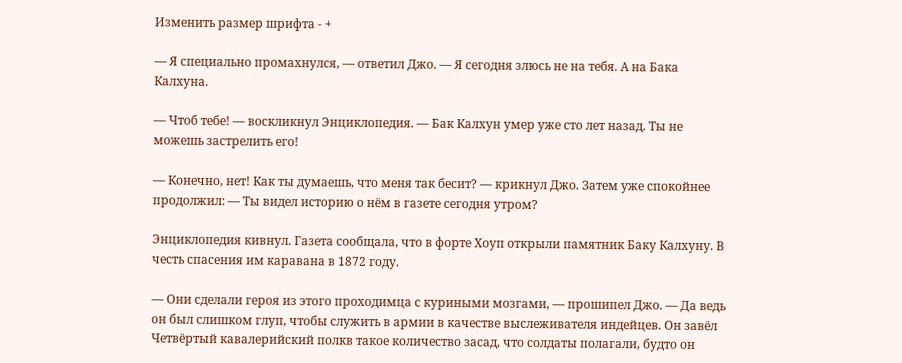Изменить размер шрифта - +

— Я специально промахнулся, — ответил Джо. — Я сегодня злюсь не на тебя. А на Бака Калхуна.

— Чтоб тебе! — воскликнул Энциклопедия. — Бак Калхун умер уже сто лет назад. Ты не можешь застрелить его!

— Конечно, нет! Как ты думаешь, что меня так бесит? — крикнул Джо. Затем уже спокойнее продолжил: — Ты видел историю о нём в газете сегодня утром?

Энциклопедия кивнул. Газета сообщала, что в форте Хоуп открыли памятник Баку Калхуну. В честь спасения им каравана в 1872 году.

— Они сделали героя из этого проходимца с куриными мозгами, — прошипел Джо. — Да ведь он был слишком глуп, чтобы служить в армии в качестве выслеживателя индейцев. Он завёл Четвёртый кавалерийский полкв такое количество засад, что солдаты полагали, будто он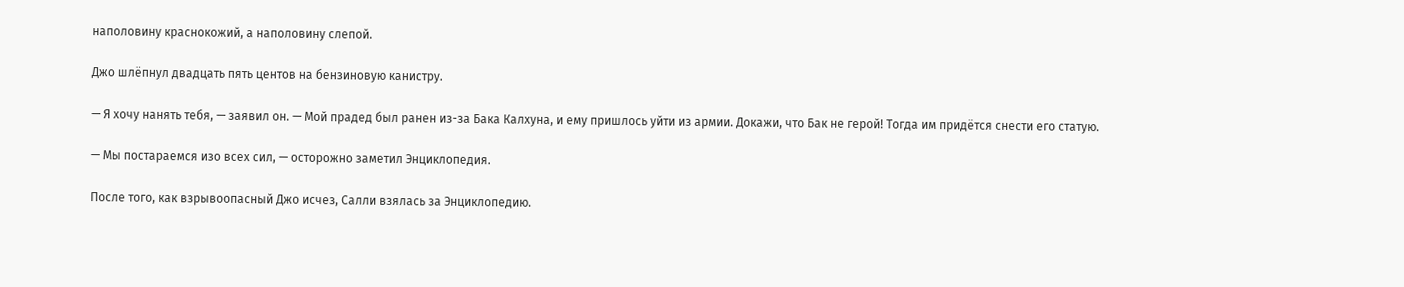наполовину краснокожий, а наполовину слепой.

Джо шлёпнул двадцать пять центов на бензиновую канистру.

— Я хочу нанять тебя, — заявил он. — Мой прадед был ранен из-за Бака Калхуна, и ему пришлось уйти из армии. Докажи, что Бак не герой! Тогда им придётся снести его статую.

— Мы постараемся изо всех сил, — осторожно заметил Энциклопедия.

После того, как взрывоопасный Джо исчез, Салли взялась за Энциклопедию.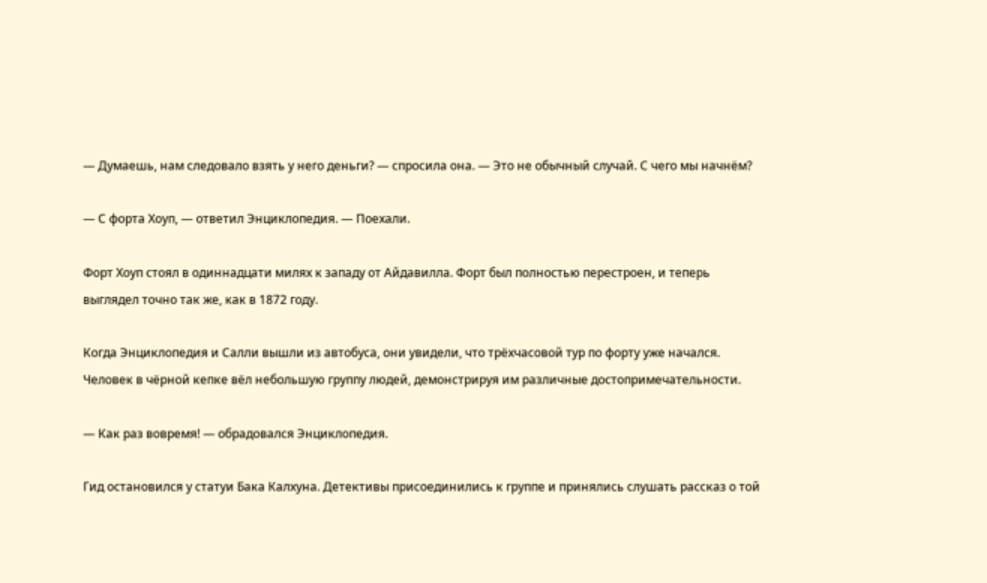— Думаешь, нам следовало взять у него деньги? — спросила она. — Это не обычный случай. С чего мы начнём?

— С форта Хоуп, — ответил Энциклопедия. — Поехали.

Форт Хоуп стоял в одиннадцати милях к западу от Айдавилла. Форт был полностью перестроен, и теперь выглядел точно так же, как в 1872 году.

Когда Энциклопедия и Салли вышли из автобуса, они увидели, что трёхчасовой тур по форту уже начался. Человек в чёрной кепке вёл небольшую группу людей, демонстрируя им различные достопримечательности.

— Как раз вовремя! — обрадовался Энциклопедия.

Гид остановился у статуи Бака Калхуна. Детективы присоединились к группе и принялись слушать рассказ о той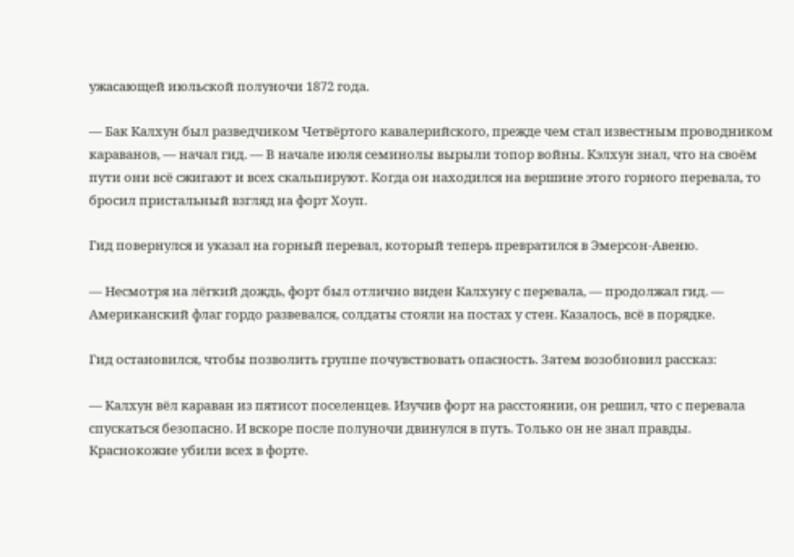ужасающей июльской полуночи 1872 года.

— Бак Калхун был разведчиком Четвёртого кавалерийского, прежде чем стал известным проводником караванов, — начал гид. — В начале июля семинолы вырыли топор войны. Кэлхун знал, что на своём пути они всё сжигают и всех скальпируют. Когда он находился на вершине этого горного перевала, то бросил пристальный взгляд на форт Хоуп.

Гид повернулся и указал на горный перевал, который теперь превратился в Эмерсон-Авеню.

— Несмотря на лёгкий дождь, форт был отлично виден Калхуну с перевала, — продолжал гид. — Американский флаг гордо развевался, солдаты стояли на постах у стен. Казалось, всё в порядке.

Гид остановился, чтобы позволить группе почувствовать опасность. Затем возобновил рассказ:

— Калхун вёл караван из пятисот поселенцев. Изучив форт на расстоянии, он решил, что с перевала спускаться безопасно. И вскоре после полуночи двинулся в путь. Только он не знал правды. Краснокожие убили всех в форте.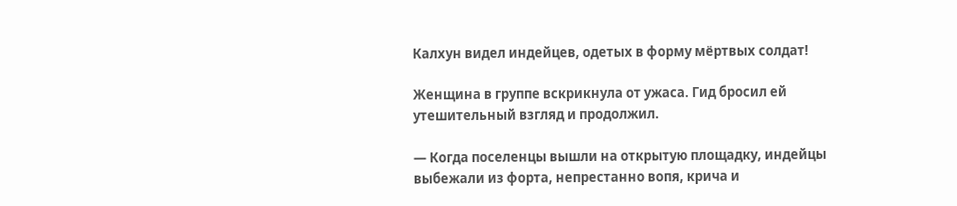Калхун видел индейцев, одетых в форму мёртвых солдат!

Женщина в группе вскрикнула от ужаса. Гид бросил ей утешительный взгляд и продолжил.

— Когда поселенцы вышли на открытую площадку, индейцы выбежали из форта, непрестанно вопя, крича и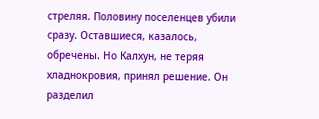стреляя. Половину поселенцев убили сразу. Оставшиеся, казалось, обречены. Но Калхун, не теряя хладнокровия, принял решение. Он разделил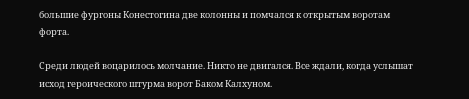большие фургоны Конестогина две колонны и помчался к открытым воротам форта.

Среди людей воцарилось молчание. Никто не двигался. Все ждали, когда услышат исход героического штурма ворот Баком Калхуном.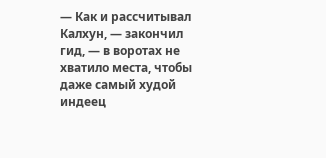— Как и рассчитывал Калхун, — закончил гид, — в воротах не хватило места, чтобы даже самый худой индеец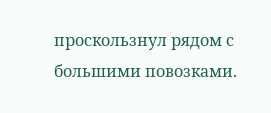проскользнул рядом с большими повозками.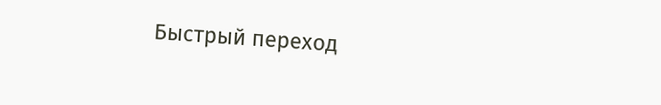Быстрый переход